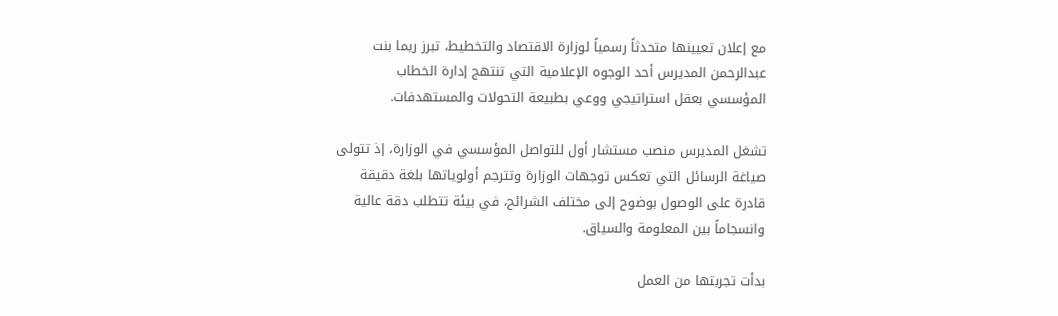مع إعلان تعيينها متحدثاً رسمياً لوزارة الاقتصاد والتخطيط، تبرز ريما بنت عبدالرحمن المديرس أحد الوجوه الإعلامية التي تنتهج إدارة الخطاب المؤسسي بعقل استراتيجي ووعي بطبيعة التحولات والمستهدفات.

تشغل المديرس منصب مستشار أول للتواصل المؤسسي في الوزارة، إذ تتولى صياغة الرسائل التي تعكس توجهات الوزارة وتترجم أولوياتها بلغة دقيقة قادرة على الوصول بوضوح إلى مختلف الشرائح، في بيئة تتطلب دقة عالية وانسجاماً بين المعلومة والسياق.

بدأت تجربتها من العمل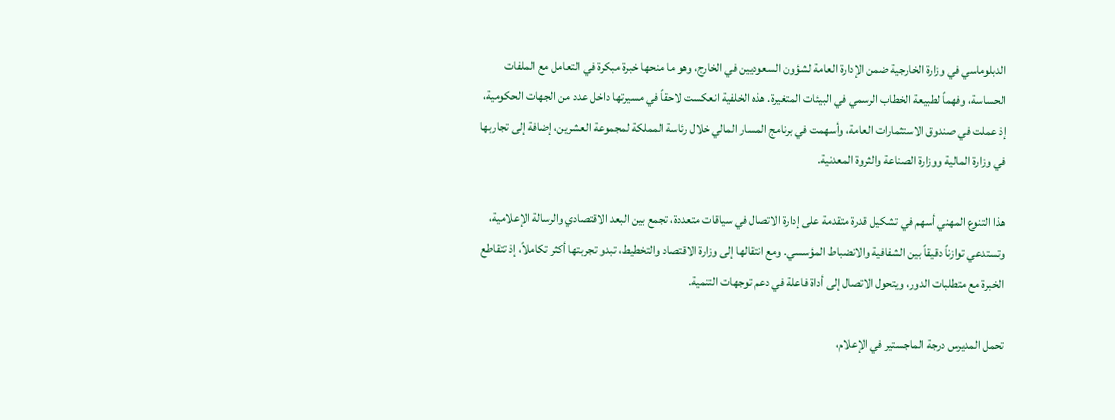الدبلوماسي في وزارة الخارجية ضمن الإدارة العامة لشؤون السعوديين في الخارج، وهو ما منحها خبرة مبكرة في التعامل مع الملفات الحساسة، وفهماً لطبيعة الخطاب الرسمي في البيئات المتغيرة. هذه الخلفية انعكست لاحقاً في مسيرتها داخل عدد من الجهات الحكومية، إذ عملت في صندوق الاستثمارات العامة، وأسهمت في برنامج المسار المالي خلال رئاسة المملكة لمجموعة العشرين، إضافة إلى تجاربها في وزارة المالية ووزارة الصناعة والثروة المعدنية.

هذا التنوع المهني أسهم في تشكيل قدرة متقدمة على إدارة الاتصال في سياقات متعددة، تجمع بين البعد الاقتصادي والرسالة الإعلامية، وتستدعي توازناً دقيقاً بين الشفافية والانضباط المؤسسي. ومع انتقالها إلى وزارة الاقتصاد والتخطيط، تبدو تجربتها أكثر تكاملاً، إذ تتقاطع الخبرة مع متطلبات الدور، ويتحول الاتصال إلى أداة فاعلة في دعم توجهات التنمية.

تحمل المديرس درجة الماجستير في الإعلام،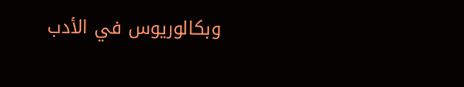وبكالوريوس في الأدب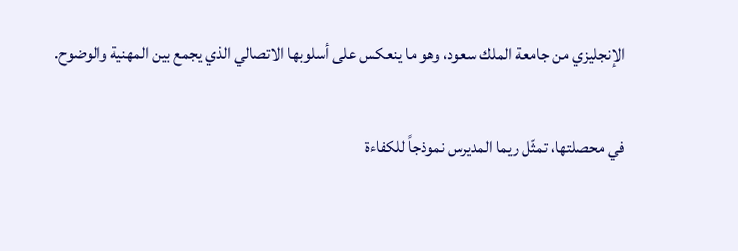الإنجليزي من جامعة الملك سعود، وهو ما ينعكس على أسلوبها الاتصالي الذي يجمع بين المهنية والوضوح.

في محصلتها، تمثّل ريما المديرس نموذجاً للكفاءة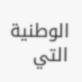الوطنية التي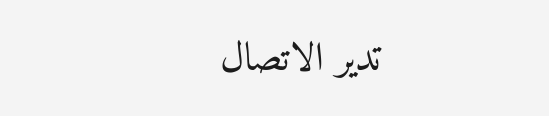تدير الاتصال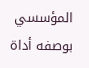المؤسسي بوصفه أداة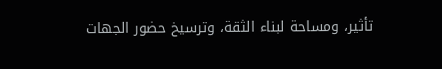تأثير، ومساحة لبناء الثقة، وترسيخ حضور الجهات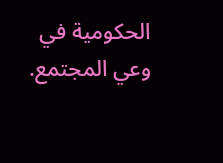الحكومية في وعي المجتمع.